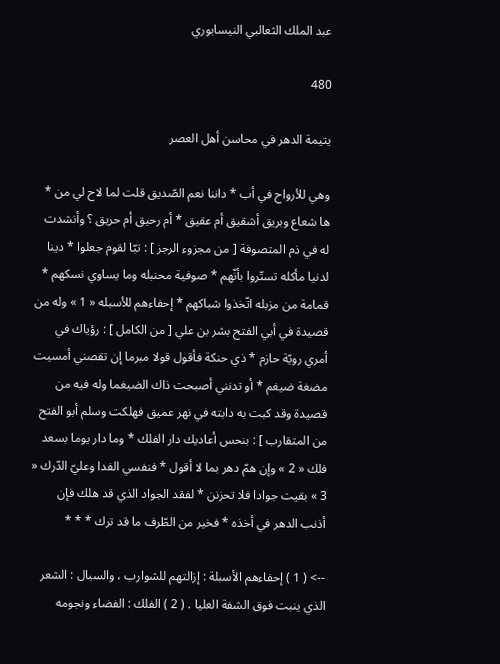عبد الملك الثعالبي النيسابوري

480

يتيمة الدهر في محاسن أهل العصر

وهي للأرواح في أب * داننا نعم الصّديق قلت لما لاح لي من * ها شعاع وبريق أشقيق أم عقيق * أم رحيق أم حريق ؟ وأنشدت له في ذم المتصوفة [ من مجزوء الرجز ] : تبّا لقوم جعلوا * دينا لدنيا مأكله تستّروا بأنّهم * صوفية محنبله وما يساوي نسكهم * قمامة من مزبله اتّخذوا شباكهم * إحفاءهم للأسبله « 1 » وله من قصيدة في أبي الفتح بشر بن علي [ من الكامل ] : رؤياك في أمري رويّة حازم * ذي حنكة فأقول قولا مبرما إن تقصني أمسيت مضغة ضيغم * أو تدنني أصبحت ذاك الضيغما وله فيه من قصيدة وقد كبت به دابته في نهر عميق فهلكت وسلم أبو الفتح من المتقارب ] : بنحس أعاديك دار الفلك * وما دار يوما بسعد فلك « 2 » وإن همّ دهر بما لا أقول * فنفسي الفدا وعليّ الدّرك « 3 » بقيت جوادا فلا تحزنن * لفقد الجواد الذي قد هلك فإن أذنب الدهر في أخذه * فخير من الطّرف ما قد ترك * * *

--> ( 1 ) إحفاءهم الأسبلة : إزالتهم للشوارب ، والسبال : الشعر الذي ينبت فوق الشفة العليا . ( 2 ) الفلك : الفضاء ونجومه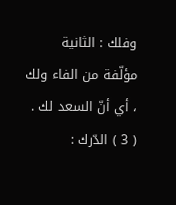وفلك : الثانية مؤلّفة من الفاء ولك ، أي أنّ السعد لك . ( 3 ) الدّرك :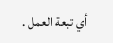أي تبعة العمل .